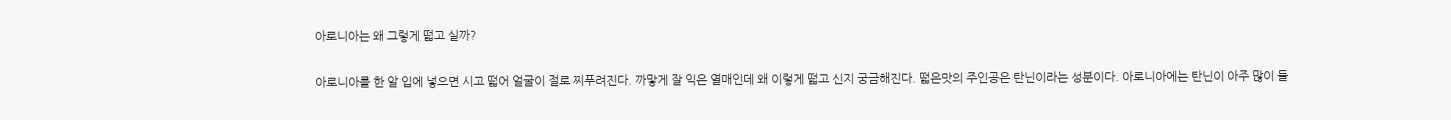아로니아는 왜 그렇게 떫고 실까?

아로니아를 한 알 입에 넣으면 시고 떫어 얼굴이 절로 찌푸려진다. 까맣게 잘 익은 열매인데 왜 이렇게 떫고 신지 궁금해진다. 떫은맛의 주인공은 탄닌이라는 성분이다. 아로니아에는 탄닌이 아주 많이 들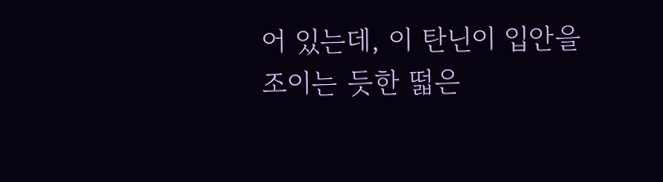어 있는데, 이 탄닌이 입안을 조이는 듯한 떫은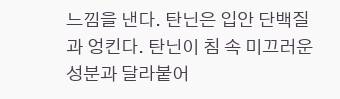느낌을 낸다. 탄닌은 입안 단백질과 엉킨다. 탄닌이 침 속 미끄러운 성분과 달라붙어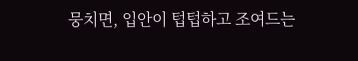뭉치면, 입안이 텁텁하고 조여드는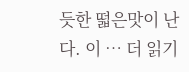듯한 떫은맛이 난다. 이 … 더 읽기